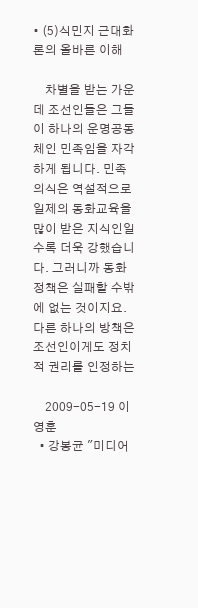• (5)식민지 근대화론의 올바른 이해

    차별을 받는 가운데 조선인들은 그들이 하나의 운명공동체인 민족임을 자각하게 됩니다. 민족의식은 역설적으로 일제의 동화교육을 많이 받은 지식인일수록 더욱 강했습니다. 그러니까 동화정책은 실패할 수밖에 없는 것이지요. 다른 하나의 방책은 조선인이게도 정치적 권리를 인정하는

    2009-05-19 이영훈
  • 강봉균 "미디어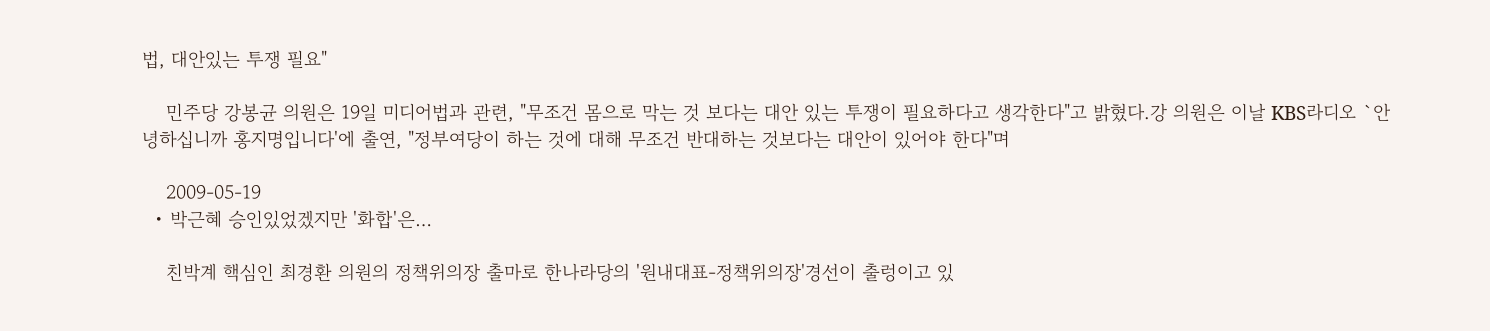법, 대안있는 투쟁 필요"

    민주당 강봉균 의원은 19일 미디어법과 관련, "무조건 몸으로 막는 것 보다는 대안 있는 투쟁이 필요하다고 생각한다"고 밝혔다.강 의원은 이날 KBS라디오 `안녕하십니까 홍지명입니다'에 출연, "정부여당이 하는 것에 대해 무조건 반대하는 것보다는 대안이 있어야 한다"며

    2009-05-19
  • 박근혜 승인있었겠지만 '화합'은…

    친박계 핵심인 최경환 의원의 정책위의장 출마로 한나라당의 '원내대표-정책위의장'경선이 출렁이고 있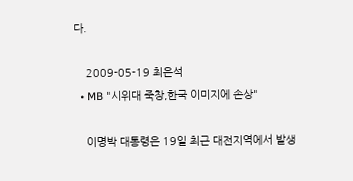다.

    2009-05-19 최은석
  • MB "시위대 죽창,한국 이미지에 손상"

    이명박 대통령은 19일 최근 대전지역에서 발생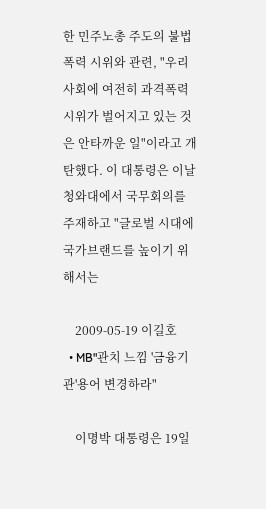한 민주노총 주도의 불법폭력 시위와 관련, "우리 사회에 여전히 과격폭력 시위가 벌어지고 있는 것은 안타까운 일"이라고 개탄했다. 이 대통령은 이날 청와대에서 국무회의를 주재하고 "글로벌 시대에 국가브랜드를 높이기 위해서는

    2009-05-19 이길호
  • MB"관치 느낌 '금융기관'용어 변경하라"

    이명박 대통령은 19일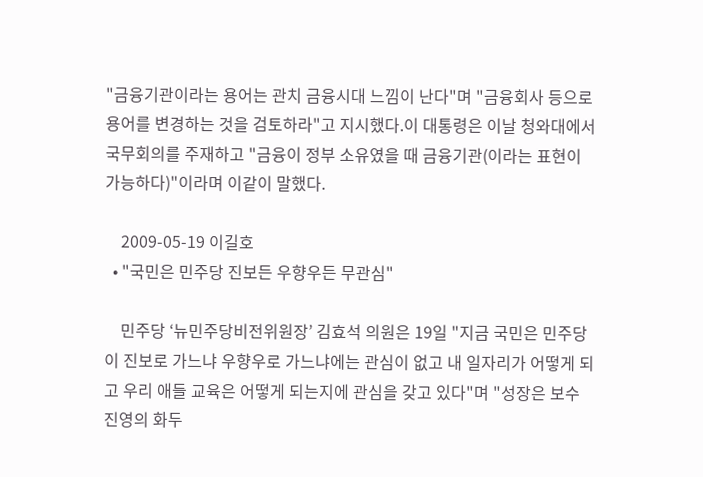"금융기관이라는 용어는 관치 금융시대 느낌이 난다"며 "금융회사 등으로 용어를 변경하는 것을 검토하라"고 지시했다.이 대통령은 이날 청와대에서 국무회의를 주재하고 "금융이 정부 소유였을 때 금융기관(이라는 표현이 가능하다)"이라며 이같이 말했다.

    2009-05-19 이길호
  • "국민은 민주당 진보든 우향우든 무관심"

    민주당 ‘뉴민주당비전위원장’ 김효석 의원은 19일 "지금 국민은 민주당이 진보로 가느냐 우향우로 가느냐에는 관심이 없고 내 일자리가 어떻게 되고 우리 애들 교육은 어떻게 되는지에 관심을 갖고 있다"며 "성장은 보수 진영의 화두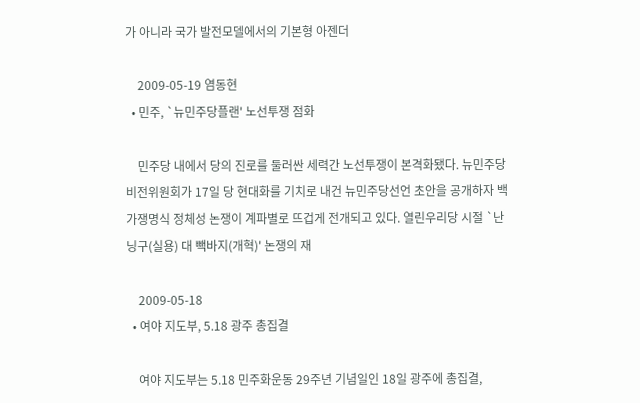가 아니라 국가 발전모델에서의 기본형 아젠더

    2009-05-19 염동현
  • 민주, `뉴민주당플랜' 노선투쟁 점화

    민주당 내에서 당의 진로를 둘러싼 세력간 노선투쟁이 본격화됐다. 뉴민주당비전위원회가 17일 당 현대화를 기치로 내건 뉴민주당선언 초안을 공개하자 백가쟁명식 정체성 논쟁이 계파별로 뜨겁게 전개되고 있다. 열린우리당 시절 `난닝구(실용) 대 빽바지(개혁)' 논쟁의 재

    2009-05-18
  • 여야 지도부, 5.18 광주 총집결

    여야 지도부는 5.18 민주화운동 29주년 기념일인 18일 광주에 총집결,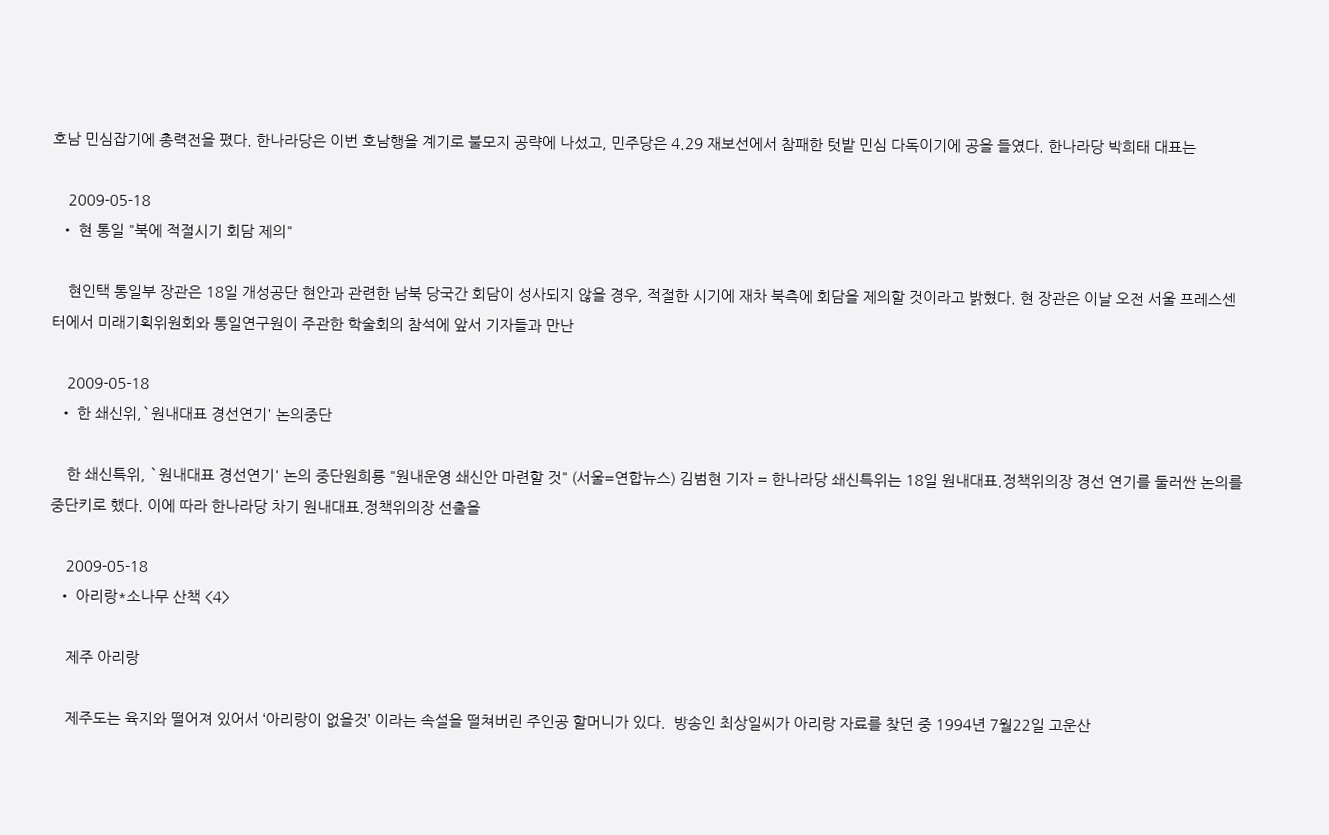호남 민심잡기에 총력전을 폈다. 한나라당은 이번 호남행을 계기로 불모지 공략에 나섰고, 민주당은 4.29 재보선에서 참패한 텃밭 민심 다독이기에 공을 들였다. 한나라당 박희태 대표는

    2009-05-18
  • 현 통일 "북에 적절시기 회담 제의"

    현인택 통일부 장관은 18일 개성공단 현안과 관련한 남북 당국간 회담이 성사되지 않을 경우, 적절한 시기에 재차 북측에 회담을 제의할 것이라고 밝혔다. 현 장관은 이날 오전 서울 프레스센터에서 미래기획위원회와 통일연구원이 주관한 학술회의 참석에 앞서 기자들과 만난

    2009-05-18
  • 한 쇄신위,`원내대표 경선연기' 논의중단

    한 쇄신특위, `원내대표 경선연기' 논의 중단원희룡 "원내운영 쇄신안 마련할 것" (서울=연합뉴스) 김범현 기자 = 한나라당 쇄신특위는 18일 원내대표.정책위의장 경선 연기를 둘러싼 논의를 중단키로 했다. 이에 따라 한나라당 차기 원내대표.정책위의장 선출을

    2009-05-18
  • 아리랑*소나무 산책 <4>

    제주 아리랑

    제주도는 육지와 떨어져 있어서 ‘아리랑이 없을것’ 이라는 속설을 떨쳐버린 주인공 할머니가 있다.  방송인 최상일씨가 아리랑 자료를 찾던 중 1994년 7월22일 고운산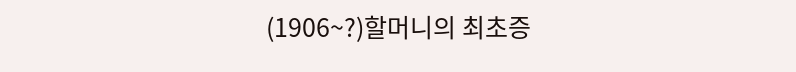(1906~?)할머니의 최초증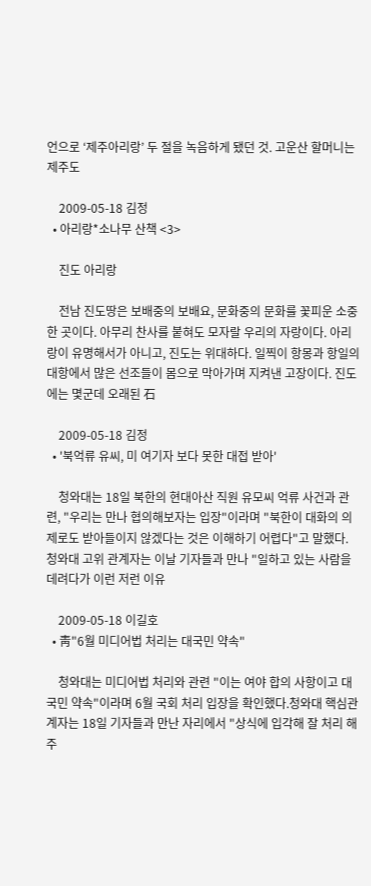언으로 ‘제주아리랑’ 두 절을 녹음하게 됐던 것. 고운산 할머니는 제주도

    2009-05-18 김정
  • 아리랑*소나무 산책 <3>

    진도 아리랑

    전남 진도땅은 보배중의 보배요, 문화중의 문화를 꽃피운 소중한 곳이다. 아무리 찬사를 붙혀도 모자랄 우리의 자랑이다. 아리랑이 유명해서가 아니고, 진도는 위대하다. 일찍이 항몽과 항일의 대항에서 많은 선조들이 몸으로 막아가며 지켜낸 고장이다. 진도에는 몇군데 오래된 石

    2009-05-18 김정
  • '북억류 유씨, 미 여기자 보다 못한 대접 받아'

    청와대는 18일 북한의 현대아산 직원 유모씨 억류 사건과 관련, "우리는 만나 협의해보자는 입장"이라며 "북한이 대화의 의제로도 받아들이지 않겠다는 것은 이해하기 어렵다"고 말했다. 청와대 고위 관계자는 이날 기자들과 만나 "일하고 있는 사람을 데려다가 이런 저런 이유

    2009-05-18 이길호
  • 靑"6월 미디어법 처리는 대국민 약속"

    청와대는 미디어법 처리와 관련 "이는 여야 합의 사항이고 대국민 약속"이라며 6월 국회 처리 입장을 확인했다.청와대 핵심관계자는 18일 기자들과 만난 자리에서 "상식에 입각해 잘 처리 해주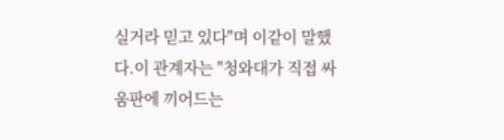실거라 믿고 있다"며 이같이 말했다.이 관계자는 "청와대가 직접 싸움판에 끼어드는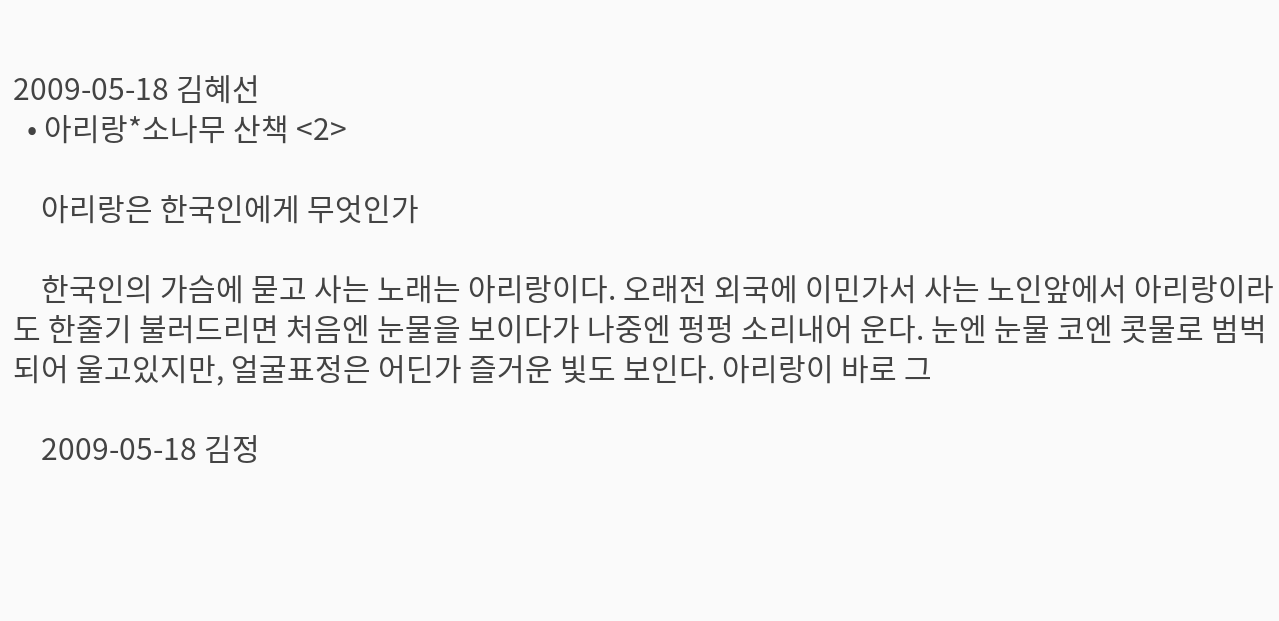2009-05-18 김혜선
  • 아리랑*소나무 산책 <2>

    아리랑은 한국인에게 무엇인가

    한국인의 가슴에 묻고 사는 노래는 아리랑이다. 오래전 외국에 이민가서 사는 노인앞에서 아리랑이라도 한줄기 불러드리면 처음엔 눈물을 보이다가 나중엔 펑펑 소리내어 운다. 눈엔 눈물 코엔 콧물로 범벅되어 울고있지만, 얼굴표정은 어딘가 즐거운 빛도 보인다. 아리랑이 바로 그

    2009-05-18 김정